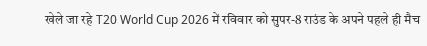खेले जा रहे T20 World Cup 2026 में रविवार को सुपर-8 राउंड के अपने पहले ही मैच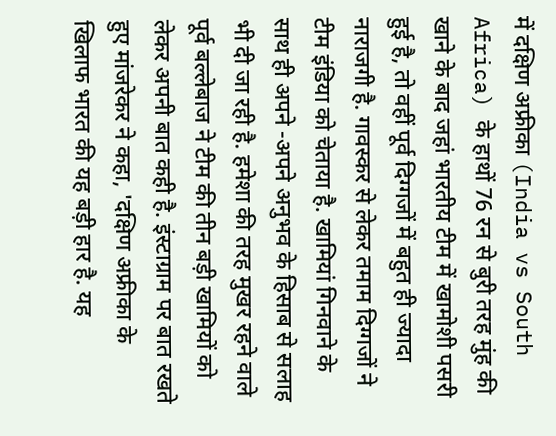में दक्षिण अफ्रीका (India vs South Africa) के हाथों 76 रन से बुरी तरह मुंह की खाने के बाद जहां भारतीय टीम में खामोशी पसरी हुई है, तो वहीं पूर्व दिग्गजों में बहुत ही ज्यादा नाराजगी है. गावस्कर से लेकर तमाम दिग्गजों ने टीम इंडिया को चेताया है. खामियां गिनवाने के साथ ही अपने -अपने अनुभव के हिसाब से सलाह भी दी जा रही है. हमेशा की तरह मुखर रहने वाले पूर्व बल्लेबाज ने टीम की तीन बड़ी खामियों को लेकर अपनी बात कही है. इंस्टाग्राम पर बात रखते हुए मांजरेकर ने कहा, 'दक्षिण अफ्रीका के खिलाफ भारत की यह बड़ी हार है. यह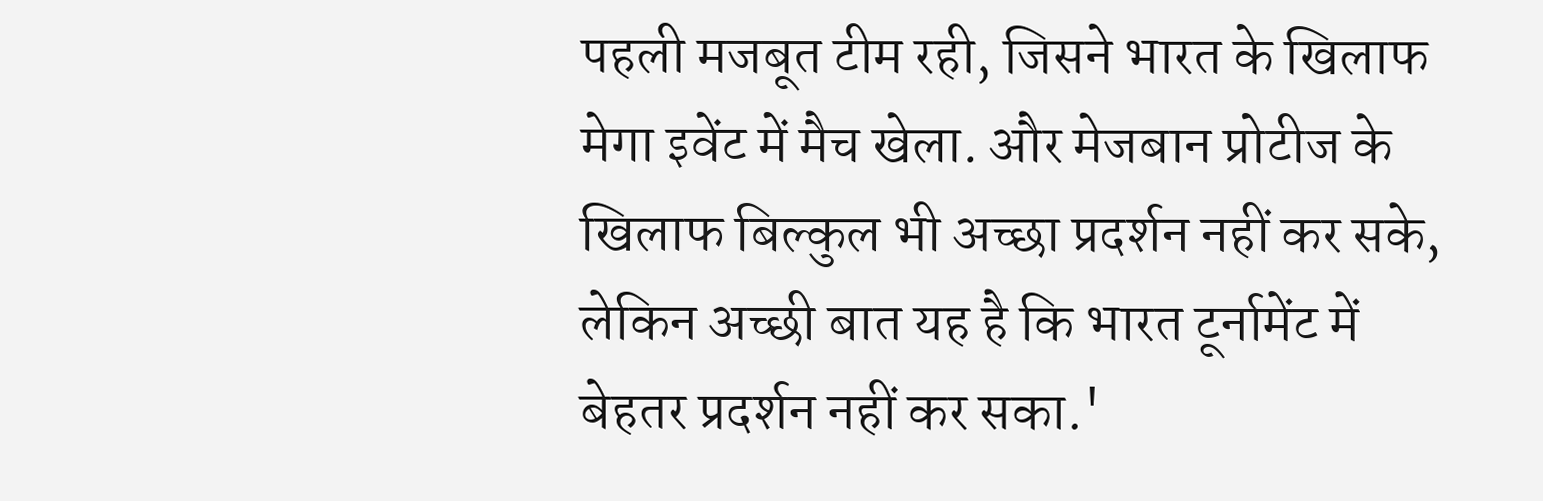पहली मजबूत टीम रही, जिसने भारत के खिलाफ मेगा इवेंट में मैच खेला. और मेजबान प्रोटीज के खिलाफ बिल्कुल भी अच्छा प्रदर्शन नहीं कर सके, लेकिन अच्छी बात यह है कि भारत टूर्नामेंट में बेहतर प्रदर्शन नहीं कर सका.'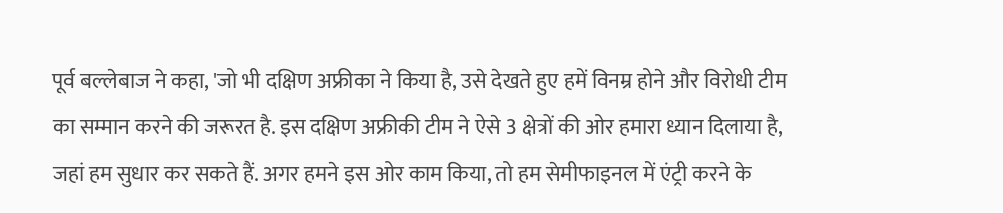पूर्व बल्लेबाज ने कहा, 'जो भी दक्षिण अफ्रीका ने किया है, उसे देखते हुए हमें विनम्र होने और विरोधी टीम का सम्मान करने की जरूरत है. इस दक्षिण अफ्रीकी टीम ने ऐसे 3 क्षेत्रों की ओर हमारा ध्यान दिलाया है, जहां हम सुधार कर सकते हैं. अगर हमने इस ओर काम किया, तो हम सेमीफाइनल में एंट्री करने के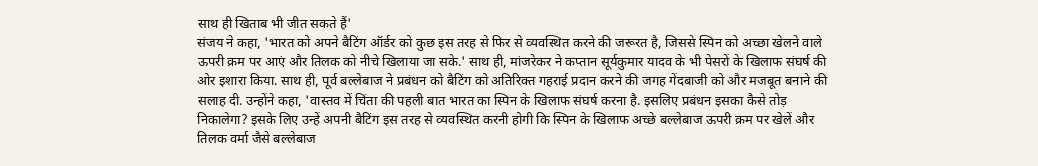साथ ही खिताब भी जीत सकते हैं'
संजय ने कहा, 'भारत को अपने बैटिंग ऑर्डर को कुछ इस तरह से फिर से व्यवस्थित करने की जरूरत है, जिससे स्पिन को अच्छा खेलने वाले ऊपरी क्रम पर आएं और तिलक को नीचे खिलाया जा सके.' साथ ही, मांजरेकर ने कप्तान सूर्यकुमार यादव के भी पेसरों के खिलाफ संघर्ष की ओर इशारा किया. साथ ही, पूर्व बल्लेबाज ने प्रबंधन को बैटिंग को अतिरिक्त गहराई प्रदान करने की जगह गेंदबाजी को और मजबूत बनाने की सलाह दी. उन्होंने कहा, 'वास्तव में चिंता की पहली बात भारत का स्पिन के खिलाफ संघर्ष करना है. इसलिए प्रबंधन इसका कैसे तोड़ निकालेगा? इसके लिए उन्हें अपनी बैटिंग इस तरह से व्यवस्थित करनी होगी कि स्पिन के खिलाफ अच्छे बल्लेबाज ऊपरी क्रम पर खेलें और तिलक वर्मा जैसे बल्लेबाज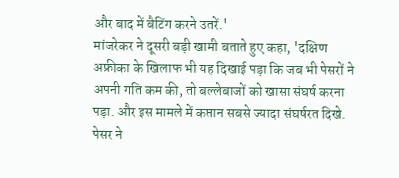और बाद में बैटिंग करने उतरें.'
मांजरेकर ने दूसरी बड़ी खामी बताते हुए कहा, 'दक्षिण अफ्रीका के खिलाफ भी यह दिखाई पड़ा कि जब भी पेसरों ने अपनी गति कम की, तो बल्लेबाजों को खासा संघर्ष करना पड़ा. और इस मामले में कप्तान सबसे ज्यादा संघर्षरत दिखे. पेसर ने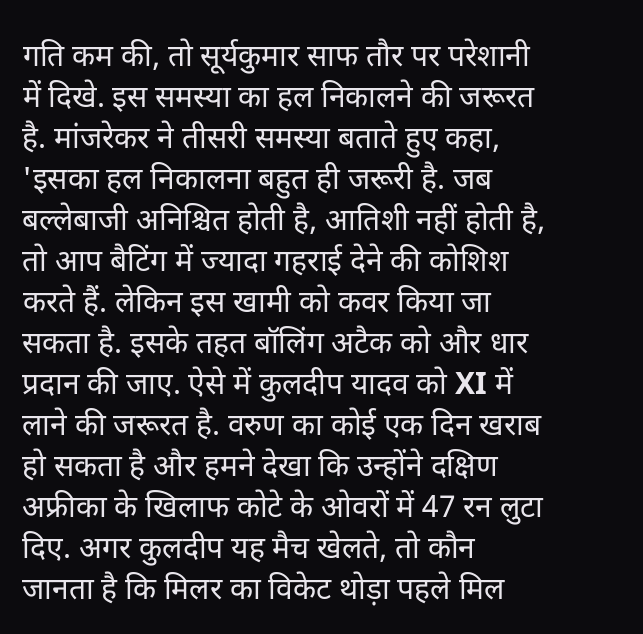गति कम की, तो सूर्यकुमार साफ तौर पर परेशानी में दिखे. इस समस्या का हल निकालने की जरूरत है. मांजरेकर ने तीसरी समस्या बताते हुए कहा, 'इसका हल निकालना बहुत ही जरूरी है. जब बल्लेबाजी अनिश्चित होती है, आतिशी नहीं होती है, तो आप बैटिंग में ज्यादा गहराई देने की कोशिश करते हैं. लेकिन इस खामी को कवर किया जा सकता है. इसके तहत बॉलिंग अटैक को और धार प्रदान की जाए. ऐसे में कुलदीप यादव को XI में लाने की जरूरत है. वरुण का कोई एक दिन खराब हो सकता है और हमने देखा कि उन्होंने दक्षिण अफ्रीका के खिलाफ कोटे के ओवरों में 47 रन लुटा दिए. अगर कुलदीप यह मैच खेलते, तो कौन जानता है कि मिलर का विकेट थोड़ा पहले मिल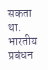सकता था. भारतीय प्रबंधन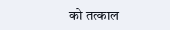को तत्काल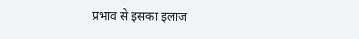प्रभाव से इसका इलाज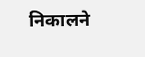निकालने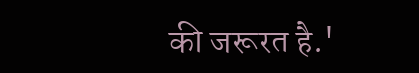की जरूरत है.'